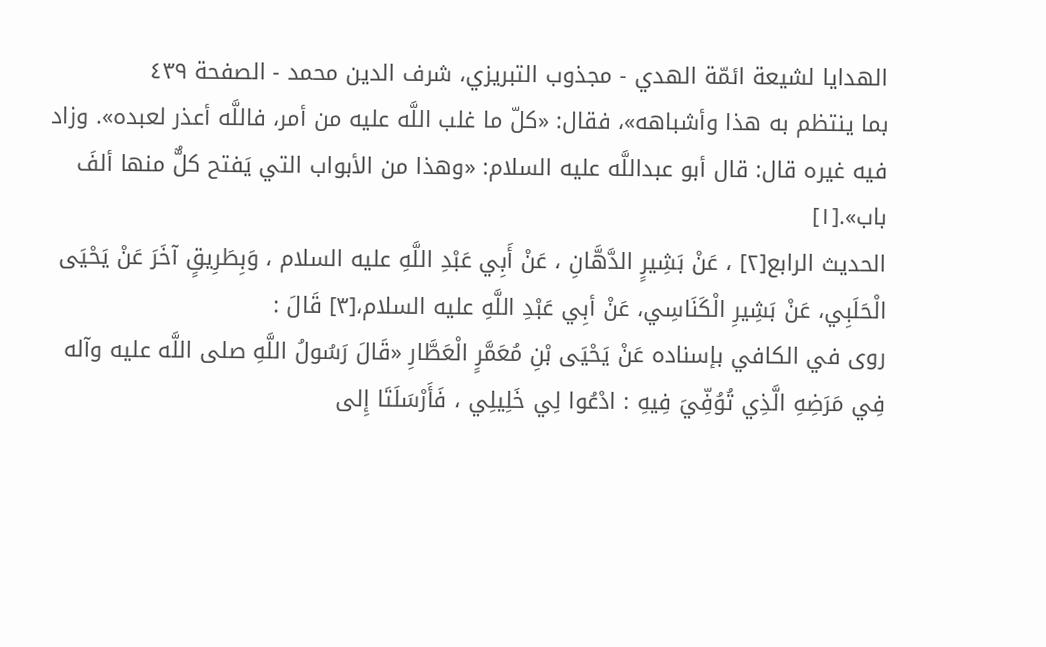الهدايا لشيعة ائمّة الهدي - مجذوب التبریزي، شرف الدین محمد - الصفحة ٤٣٩
بما ينتظم به هذا وأشباهه»، فقال: «كلّ ما غلب اللَّه عليه من أمر، فاللَّه أعذر لعبده». وزاد فيه غيره قال: قال أبو عبداللَّه عليه السلام: «وهذا من الأبواب التي يَفتح كلٌّ منها ألفَ باب».[١]
الحديث الرابع[٢] ، عَنْ بَشِيرٍ الدَّهَّانِ ، عَنْ أَبِي عَبْدِ اللَّهِ عليه السلام ، وَبِطَرِيقٍ آخَرَ عَنْ يَحْيَى الْحَلَبِي، عَنْ بَشِيرِ الْكَنَاسِي، عَنْ أبِي عَبْدِ اللَّهِ عليه السلام،[٣] قَالَ :
روى في الكافي بإسناده عَنْ يَحْيَى بْنِ مُعَمَّرٍ الْعَطَّارِ «قَالَ رَسُولُ اللَّهِ صلى اللَّه عليه وآله فِي مَرَضِهِ الَّذِي تُوُفِّيَ فِيهِ : ادْعُوا لِي خَلِيلِي ، فَأَرْسَلَتَا إِلى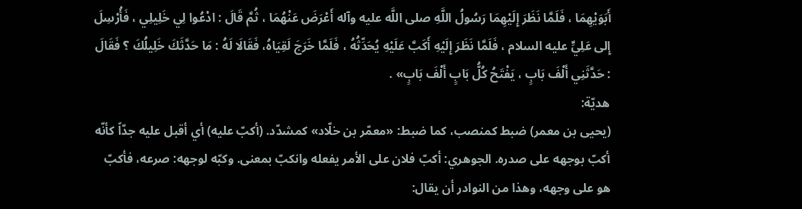أَبَوَيْهِمَا ، فَلَمَّا نَظَرَ إِلَيْهِمَا رَسُولُ اللَّهِ صلى اللَّه عليه وآله أَعْرَضَ عَنْهُمَا ، ثُمَّ قَالَ : ادْعُوا لِي خَلِيلِي ، فَأُرْسِلَ إِلى عَلِيٍّ عليه السلام ، فَلَمَّا نَظَرَ إِلَيْهِ أَكَبَّ عَلَيْهِ يُحَدِّثُهُ ، فَلَمَّا خَرَجَ لَقِيَاهُ، فَقَالَا لَهُ : مَا حَدَّثَكَ خَلِيلُكَ ؟ فَقَالَ : حَدَّثَنِي أَلْفَ بَابٍ ، يَفْتَحُ كُلُّ بَابٍ أَلْفَ بَابٍ» .
هديّة:
(يحيى بن معمر) ضبط كمنصب، كما ضبط: «معمّر بن خلّاد» كمشدّد. (أكبّ عليه) أي أقبل عليه جدّاً كأنّه أكبّ بوجهه على صدره. الجوهري: أكبّ فلان على الأمر يفعله وانكبّ بمعنى. وكبّه لوجهه: صرعه، فأكبّ هو على وجهه، وهذا من النوادر أن يقال: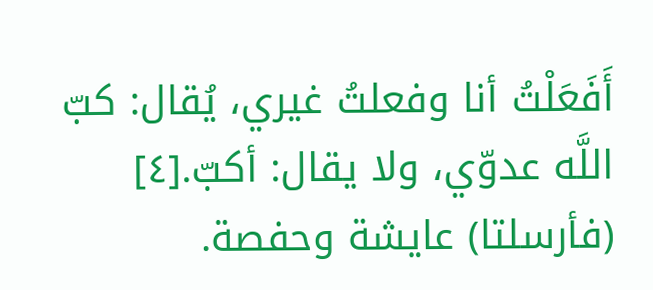أَفَعَلْتُ أنا وفعلتُ غيري، يُقال: كبّ اللَّه عدوّي، ولا يقال: أكبّ.[٤] (فأرسلتا) عايشة وحفصة.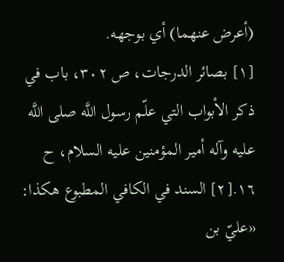(أعرض عنهما) أي بوجهه.
[١] بصائر الدرجات، ص ٣٠٢، باب في ذكر الأبواب التي علّم رسول اللَّه صلى اللَّه عليه وآله أمير المؤمنين عليه السلام، ح ١٦.[٢] السند في الكافي المطبوع هكذا: «عليّ بن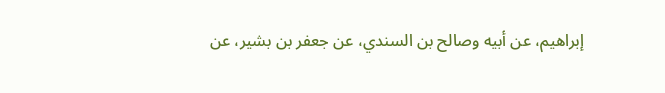إبراهيم، عن أبيه وصالح بن السندي، عن جعفر بن بشير، عن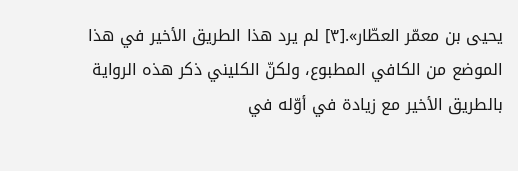يحيى بن معمّر العطّار».[٣] لم يرد هذا الطريق الأخير في هذا الموضع من الكافي المطبوع، ولكنّ الكليني ذكر هذه الرواية بالطريق الأخير مع زيادة في أوّله في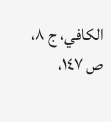الكافي، ج ٨، ص ١٤٧،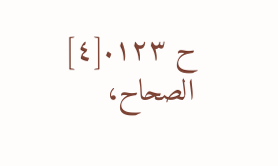ح ١٢٣.[٤] الصحاح،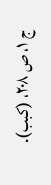ج ١، ص ٢٠٨، (كبب).